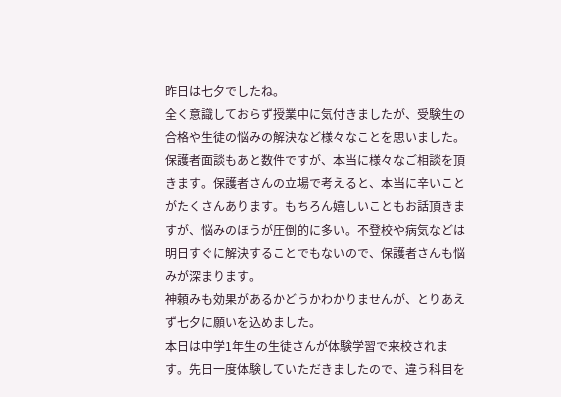昨日は七夕でしたね。
全く意識しておらず授業中に気付きましたが、受験生の合格や生徒の悩みの解決など様々なことを思いました。
保護者面談もあと数件ですが、本当に様々なご相談を頂きます。保護者さんの立場で考えると、本当に辛いことがたくさんあります。もちろん嬉しいこともお話頂きますが、悩みのほうが圧倒的に多い。不登校や病気などは明日すぐに解決することでもないので、保護者さんも悩みが深まります。
神頼みも効果があるかどうかわかりませんが、とりあえず七夕に願いを込めました。
本日は中学1年生の生徒さんが体験学習で来校されます。先日一度体験していただきましたので、違う科目を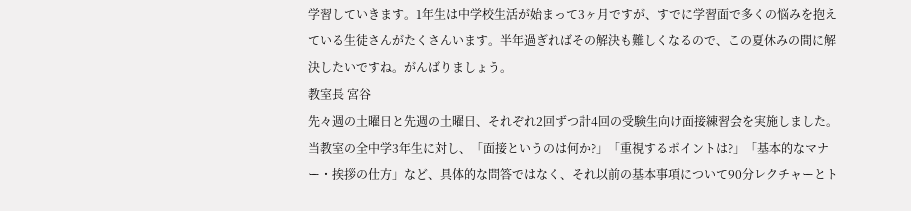学習していきます。1年生は中学校生活が始まって3ヶ月ですが、すでに学習面で多くの悩みを抱えている生徒さんがたくさんいます。半年過ぎればその解決も難しくなるので、この夏休みの間に解決したいですね。がんばりましょう。
教室長 宮谷
先々週の土曜日と先週の土曜日、それぞれ2回ずつ計4回の受験生向け面接練習会を実施しました。
当教室の全中学3年生に対し、「面接というのは何か?」「重視するポイントは?」「基本的なマナー・挨拶の仕方」など、具体的な問答ではなく、それ以前の基本事項について90分レクチャーとト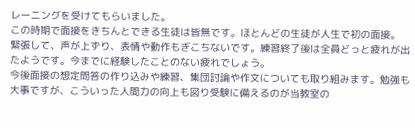レーニングを受けてもらいました。
この時期で面接をきちんとできる生徒は皆無です。ほとんどの生徒が人生で初の面接。
緊張して、声が上ずり、表情や動作もぎこちないです。練習終了後は全員どっと疲れが出たようです。今までに経験したことのない疲れでしょう。
今後面接の想定問答の作り込みや練習、集団討論や作文についても取り組みます。勉強も大事ですが、こういった人間力の向上も図り受験に備えるのが当教室の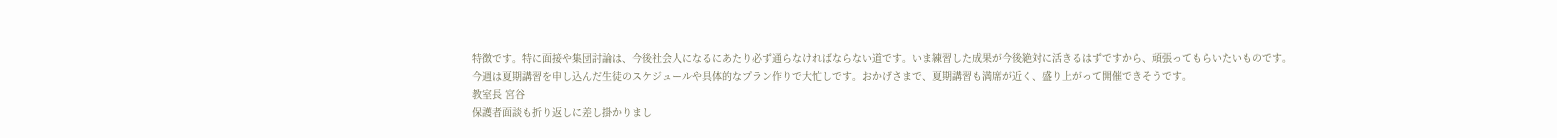特徴です。特に面接や集団討論は、今後社会人になるにあたり必ず通らなければならない道です。いま練習した成果が今後絶対に活きるはずですから、頑張ってもらいたいものです。
今週は夏期講習を申し込んだ生徒のスケジュールや具体的なプラン作りで大忙しです。おかげさまで、夏期講習も満席が近く、盛り上がって開催できそうです。
教室長 宮谷
保護者面談も折り返しに差し掛かりまし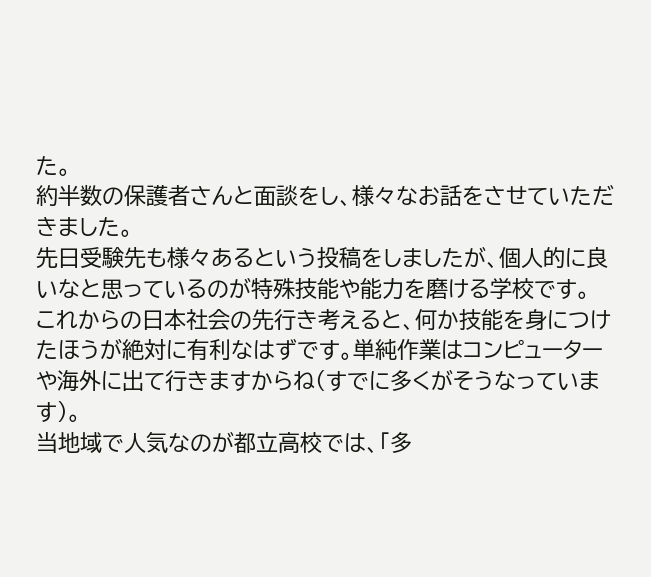た。
約半数の保護者さんと面談をし、様々なお話をさせていただきました。
先日受験先も様々あるという投稿をしましたが、個人的に良いなと思っているのが特殊技能や能力を磨ける学校です。
これからの日本社会の先行き考えると、何か技能を身につけたほうが絶対に有利なはずです。単純作業はコンピューターや海外に出て行きますからね(すでに多くがそうなっています)。
当地域で人気なのが都立高校では、「多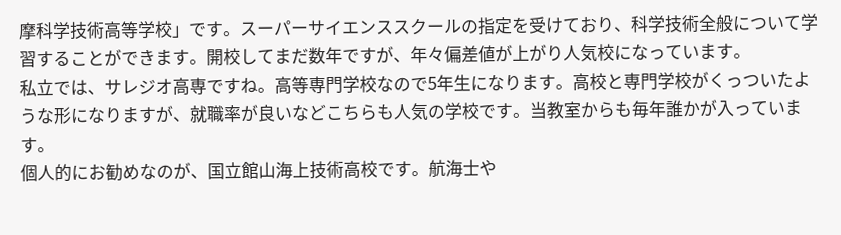摩科学技術高等学校」です。スーパーサイエンススクールの指定を受けており、科学技術全般について学習することができます。開校してまだ数年ですが、年々偏差値が上がり人気校になっています。
私立では、サレジオ高専ですね。高等専門学校なので5年生になります。高校と専門学校がくっついたような形になりますが、就職率が良いなどこちらも人気の学校です。当教室からも毎年誰かが入っています。
個人的にお勧めなのが、国立館山海上技術高校です。航海士や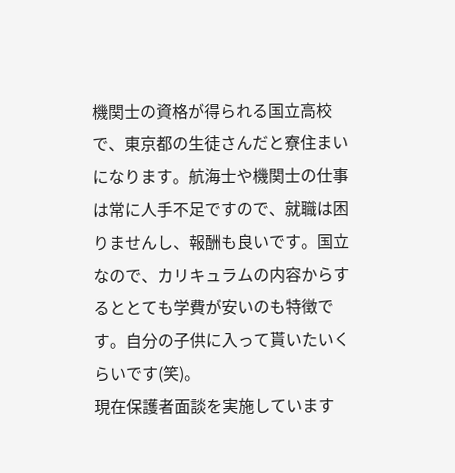機関士の資格が得られる国立高校で、東京都の生徒さんだと寮住まいになります。航海士や機関士の仕事は常に人手不足ですので、就職は困りませんし、報酬も良いです。国立なので、カリキュラムの内容からするととても学費が安いのも特徴です。自分の子供に入って貰いたいくらいです(笑)。
現在保護者面談を実施しています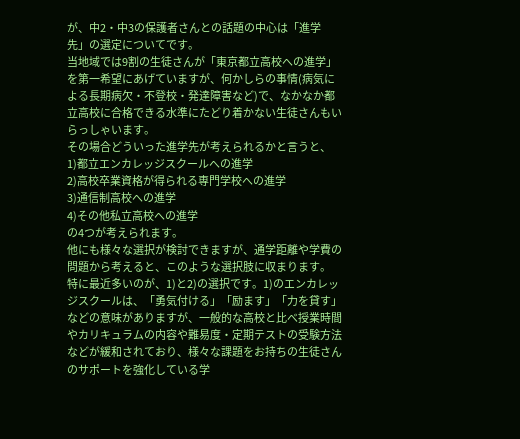が、中2・中3の保護者さんとの話題の中心は「進学先」の選定についてです。
当地域では9割の生徒さんが「東京都立高校への進学」を第一希望にあげていますが、何かしらの事情(病気による長期病欠・不登校・発達障害など)で、なかなか都立高校に合格できる水準にたどり着かない生徒さんもいらっしゃいます。
その場合どういった進学先が考えられるかと言うと、
1)都立エンカレッジスクールへの進学
2)高校卒業資格が得られる専門学校への進学
3)通信制高校への進学
4)その他私立高校への進学
の4つが考えられます。
他にも様々な選択が検討できますが、通学距離や学費の問題から考えると、このような選択肢に収まります。
特に最近多いのが、1)と2)の選択です。1)のエンカレッジスクールは、「勇気付ける」「励ます」「力を貸す」などの意味がありますが、一般的な高校と比べ授業時間やカリキュラムの内容や難易度・定期テストの受験方法などが緩和されており、様々な課題をお持ちの生徒さんのサポートを強化している学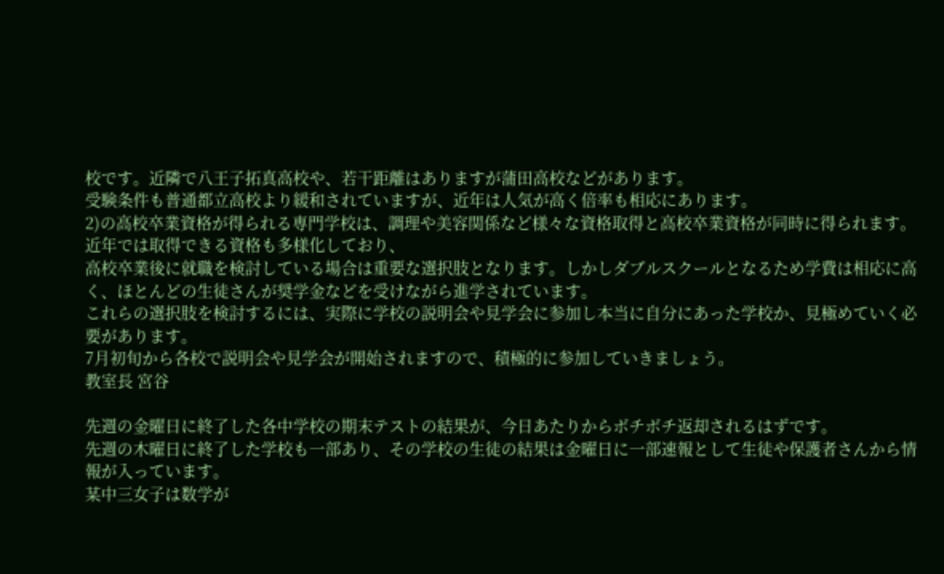校です。近隣で八王子拓真高校や、若干距離はありますが蒲田高校などがあります。
受験条件も普通都立高校より緩和されていますが、近年は人気が高く倍率も相応にあります。
2)の高校卒業資格が得られる専門学校は、調理や美容関係など様々な資格取得と高校卒業資格が同時に得られます。近年では取得できる資格も多様化しており、
高校卒業後に就職を検討している場合は重要な選択肢となります。しかしダブルスクールとなるため学費は相応に高く、ほとんどの生徒さんが奨学金などを受けながら進学されています。
これらの選択肢を検討するには、実際に学校の説明会や見学会に参加し本当に自分にあった学校か、見極めていく必要があります。
7月初旬から各校で説明会や見学会が開始されますので、積極的に参加していきましょう。
教室長 宮谷

先週の金曜日に終了した各中学校の期末テストの結果が、今日あたりからボチボチ返却されるはずです。
先週の木曜日に終了した学校も一部あり、その学校の生徒の結果は金曜日に一部速報として生徒や保護者さんから情報が入っています。
某中三女子は数学が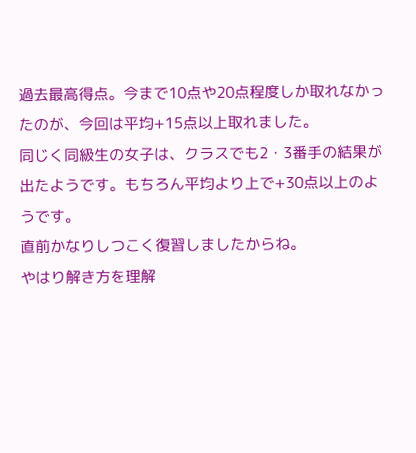過去最高得点。今まで10点や20点程度しか取れなかったのが、今回は平均+15点以上取れました。
同じく同級生の女子は、クラスでも2・3番手の結果が出たようです。もちろん平均より上で+30点以上のようです。
直前かなりしつこく復習しましたからね。
やはり解き方を理解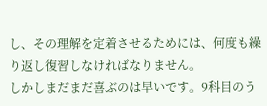し、その理解を定着させるためには、何度も繰り返し復習しなければなりません。
しかしまだまだ喜ぶのは早いです。9科目のう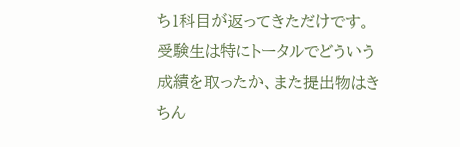ち1科目が返ってきただけです。
受験生は特にトータルでどういう成績を取ったか、また提出物はきちん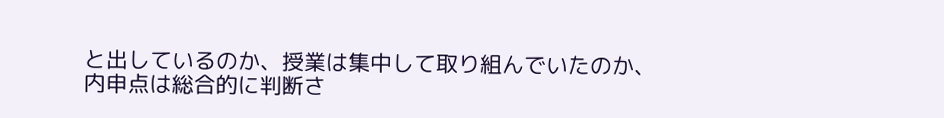と出しているのか、授業は集中して取り組んでいたのか、
内申点は総合的に判断さ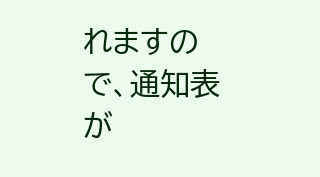れますので、通知表が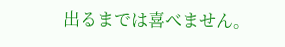出るまでは喜べません。